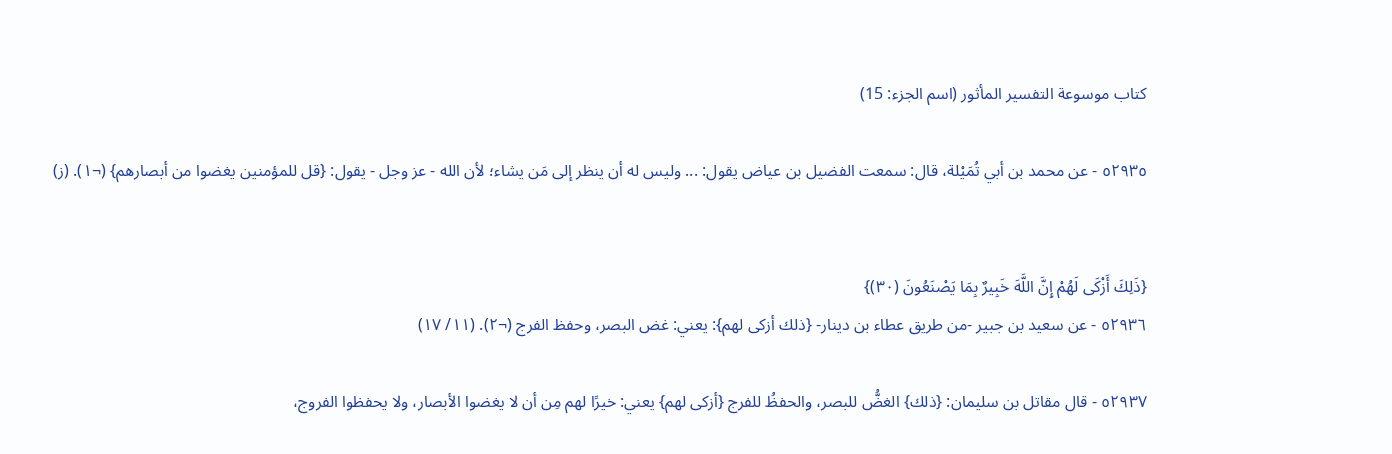كتاب موسوعة التفسير المأثور (اسم الجزء: 15)

٥٢٩٣٥ - عن محمد بن أبي تُمَيْلة، قال: سمعت الفضيل بن عياض يقول: ... وليس له أن ينظر إلى مَن يشاء؛ لأن الله - عز وجل - يقول: {قل للمؤمنين يغضوا من أبصارهم} (¬١). (ز)


{ذَلِكَ أَزْكَى لَهُمْ إِنَّ اللَّهَ خَبِيرٌ بِمَا يَصْنَعُونَ (٣٠)}
٥٢٩٣٦ - عن سعيد بن جبير -من طريق عطاء بن دينار- {ذلك أزكى لهم}: يعني: غض البصر، وحفظ الفرج (¬٢). (١١/ ١٧)

٥٢٩٣٧ - قال مقاتل بن سليمان: {ذلك} الغضُّ للبصر، والحفظُ للفرج {أزكى لهم} يعني: خيرًا لهم مِن أن لا يغضوا الأبصار، ولا يحفظوا الفروج،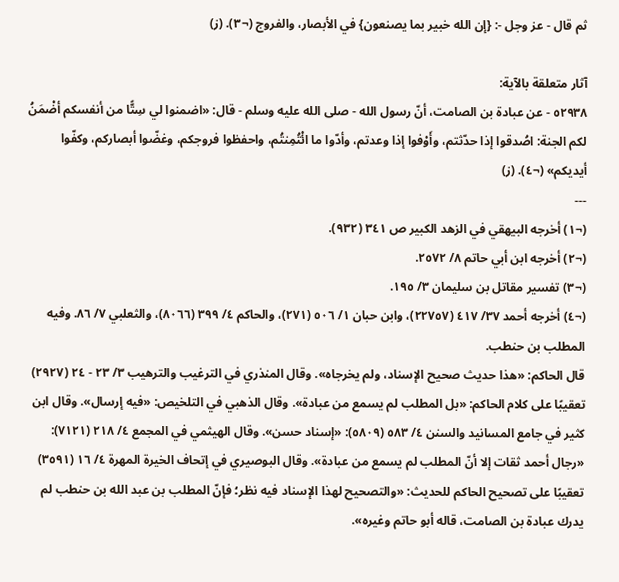ثم قال - عز وجل -: {إن الله خبير بما يصنعون} في الأبصار، والفروج (¬٣). (ز)

آثار متعلقة بالآية:
٥٢٩٣٨ - عن عبادة بن الصامت، أنّ رسول الله - صلى الله عليه وسلم - قال: «اضمنوا لي سِتًّا من أنفسكم أضْمَنُ لكم الجنة: اصُدقوا إذا حدّثتم، وأَوْفوا إذا وعدتم، وأدّوا ما ائْتُمِنتُم، واحفظوا فروجكم، وغضّوا أبصاركم، وكفّوا أيديكم» (¬٤). (ز)
---
(¬١) أخرجه البيهقي في الزهد الكبير ص ٣٤١ (٩٣٢).
(¬٢) أخرجه ابن أبي حاتم ٨/ ٢٥٧٢.
(¬٣) تفسير مقاتل بن سليمان ٣/ ١٩٥.
(¬٤) أخرجه أحمد ٣٧/ ٤١٧ (٢٢٧٥٧)، وابن حبان ١/ ٥٠٦ (٢٧١)، والحاكم ٤/ ٣٩٩ (٨٠٦٦)، والثعلبي ٧/ ٨٦. وفيه المطلب بن حنطب.
قال الحاكم: «هذا حديث صحيح الإسناد، ولم يخرجاه». وقال المنذري في الترغيب والترهيب ٣/ ٢٣ - ٢٤ (٢٩٢٧) تعقيبًا على كلام الحاكم: «بل المطلب لم يسمع من عبادة». وقال الذهبي في التلخيص: «فيه إرسال». وقال ابن كثير في جامع المسانيد والسنن ٤/ ٥٨٣ (٥٨٠٩): «إسناد حسن». وقال الهيثمي في المجمع ٤/ ٢١٨ (٧١٢١): «رجال أحمد ثقات إلا أنّ المطلب لم يسمع من عبادة». وقال البوصيري في إتحاف الخيرة المهرة ٤/ ١٦ (٣٥٩١) تعقيبًا على تصحيح الحاكم للحديث: «والتصحيح لهذا الإسناد فيه نظر؛ فإنّ المطلب بن عبد الله بن حنطب لم يدرك عبادة بن الصامت، قاله أبو حاتم وغيره».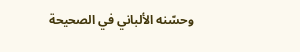وحسّنه الألباني في الصحيحة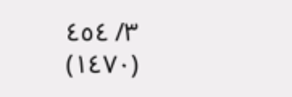٣/ ٤٥٤ (١٤٧٠)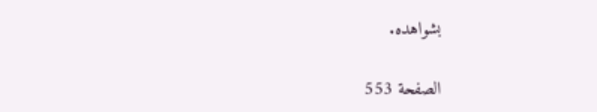بشواهده.

الصفحة 553